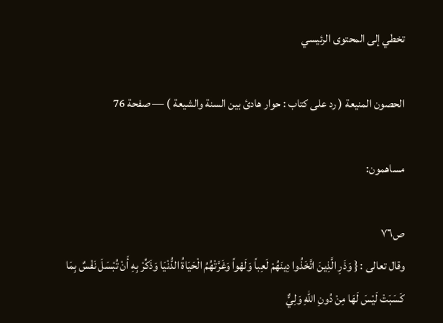تخطي إلى المحتوى الرئيسي

الحصون المنيعة ( رد على كتاب : حوار هادئ بين السنة والشيعة ) — صفحة 76

مساهمون:

ص٧٦
وقال تعالى : { وَذَرِ الَّذِينَ اتَّخَذُوا دِينَهُمْ لَعِباً وَلَهْواً وَغَرَّتْهُمُ الْحَيَاةُ الدُّنْيَا وَذَكِّرْ بِهِ أَنْ تُبْسَلَ نَفْسٌ بِمَا كَسَبَتْ لَيْسَ لَهَا مِنْ دُونِ اللهِ وَلِيٌّ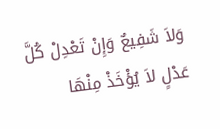وَلاَ شَفِيعٌ وَإِنْ تَعْدِلْ كُلَّ عَدْلٍ لاَ يُؤْخَذْ مِنْهَا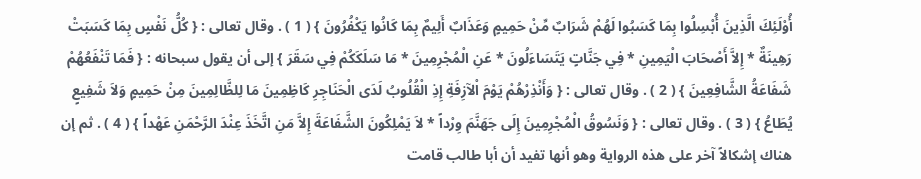أُوْلَئِكَ الَّذِينَ أُبْسِلُوا بِمَا كَسَبُوا لَهُمْ شَرَابٌ مِّنْ حَمِيمٍ وَعَذَابٌ أَلِيمٌ بِمَا كَانُوا يَكْفُرُونَ } ( 1 ) . وقال تعالى : { كُلُّ نَفْسٍ بِمَا كَسَبَتْ رَهِينَةٌ * إِلاَّ أَصْحَابَ الْيَمِينِ * فِي جَنَّاتٍ يَتَسَاءَلُونَ * عَنِ الْمُجْرِمِينَ * مَا سَلَكَكُمْ فِي سَقَرَ } إلى أن يقول سبحانه : { فَمَا تَنْفَعُهُمْ شَفَاعَةُ الشَّافِعِينَ } ( 2 ) . وقال تعالى : { وَأَنْذِرْهُمْ يَوْمَ اْلآزِفَةِ إِذِ الْقُلُوبُ لَدَى الْحَنَاجِرِ كَاظِمِينَ مَا لِلظَّالِمِينَ مِنْ حَمِيمٍ وَلاَ شَفِيعٍ يُطَاعُ } ( 3 ) . وقال تعالى : { وَنَسُوقُ الْمُجْرِمِينَ إِلَى جَهَنَّمَ وِرْداً * لاَ يَمْلِكُونَ الشَّفَاعَةَ إِلاَّ مَنِ اتَّخَذَ عِنْدَ الرَّحْمَنِ عَهْداً } ( 4 ) . ثم إن هناك إشكالاً آخر على هذه الرواية وهو أنها تفيد أن أبا طالب قامت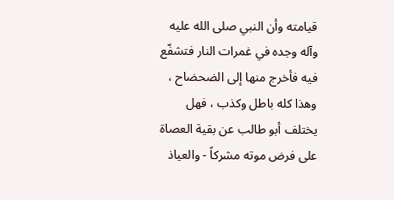قيامته وأن النبي صلى الله عليه وآله وجده في غمرات النار فتشفّع فيه فأخرج منها إلى الضحضاح ، وهذا كله باطل وكذب ، فهل يختلف أبو طالب عن بقية العصاة على فرض موته مشركاً - والعياذ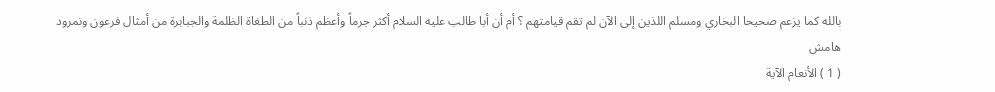بالله كما يزعم صحيحا البخاري ومسلم اللذين إلى الآن لم تقم قيامتهم ؟ أم أن أبا طالب عليه السلام أكثر جرماً وأعظم ذنباً من الطغاة الظلمة والجبابرة من أمثال فرعون ونمرود
هامش
( 1 ) الأنعام الآية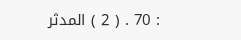: 70 . ( 2 ) المدثر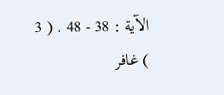الآية : 38 - 48 . ( 3 ) غافر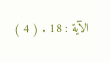الآية : 18 . ( 4 )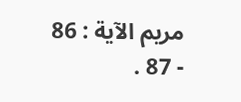مريم الآية : 86 - 87 .